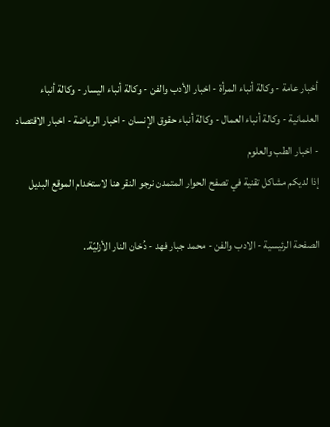أخبار عامة - وكالة أنباء المرأة - اخبار الأدب والفن - وكالة أنباء اليسار - وكالة أنباء العلمانية - وكالة أنباء العمال - وكالة أنباء حقوق الإنسان - اخبار الرياضة - اخبار الاقتصاد - اخبار الطب والعلوم
إذا لديكم مشاكل تقنية في تصفح الحوار المتمدن نرجو النقر هنا لاستخدام الموقع البديل

الصفحة الرئيسية - الادب والفن - محمد جبار فهد - دُخان النار الأزليّة..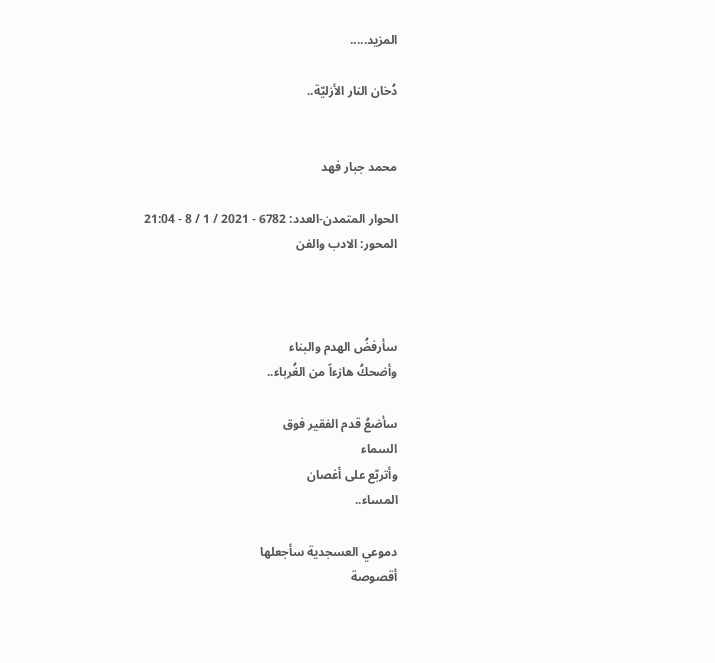المزيد.....

دُخان النار الأزليّة..


محمد جبار فهد

الحوار المتمدن-العدد: 6782 - 2021 / 1 / 8 - 21:04
المحور: الادب والفن



سأرفضُ الهدم والبناء
وأضحكُ هازءاً من الغُرباء..

سأضعُ قدم الفقير فوق
السماء
وأتربّع على أغصان
المساء..

دموعي العسجدية سأجعلها
أقصوصة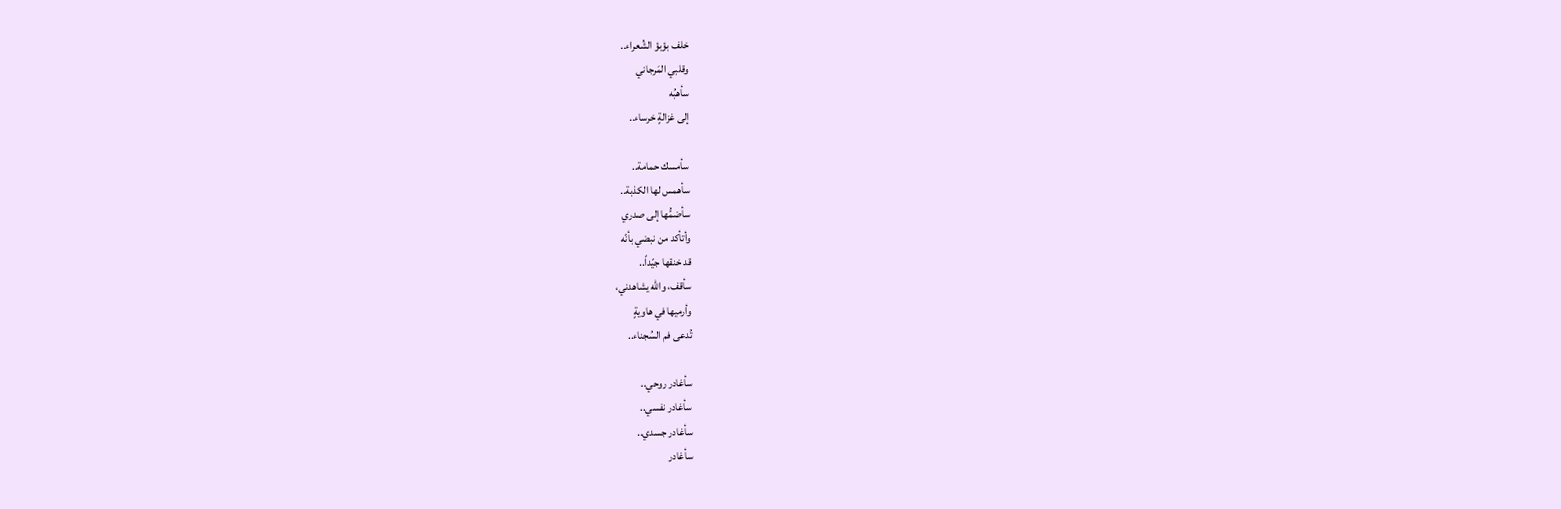خلف بؤبؤ الشُعراء..
وقلبي المَرجاني
سأهبُه
إلى غزالةٍ خرساء..

سأمسك حمامة..
سأهمس لها الكذبة..
سأضمُّها إلى صدري
وأتأكد من نبضي بأنّه
قد خنقها جيّداً..
سأقف، والله يشاهدني،
وأرميها في هاويةٍ
تُدعى فم السُجناء..

سأغادر روحي..
سأغادر نفسي..
سأغادر جسدي..
سأغادر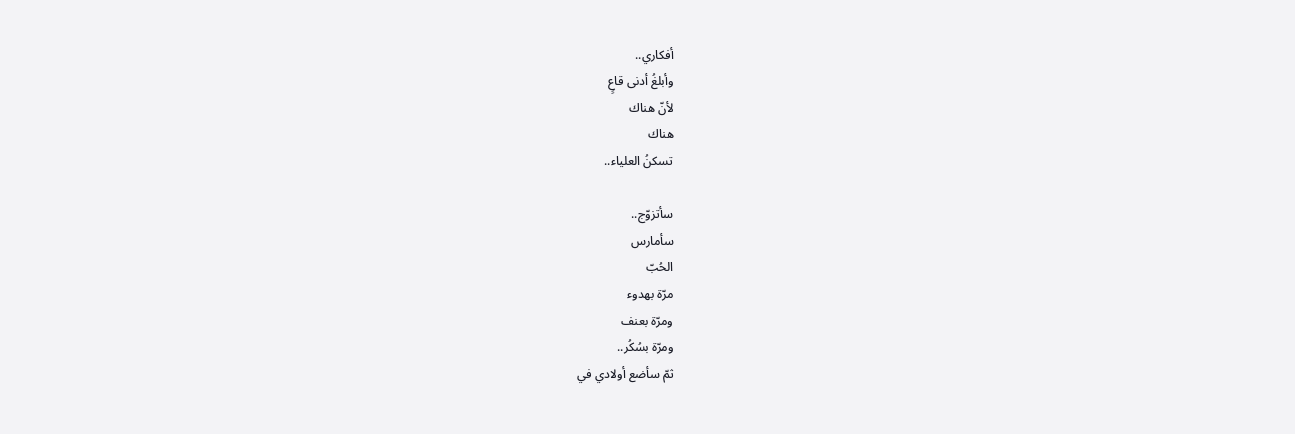أفكاري..
وأبلغُ أدنى قاعٍ
لأنّ هناك
هناك
تسكنُ العلياء..

سأتزوّج..
سأمارس
الحُبّ
مرّة بهدوء
ومرّة بعنف
ومرّة بسُكُر..
ثمّ سأضع أولادي في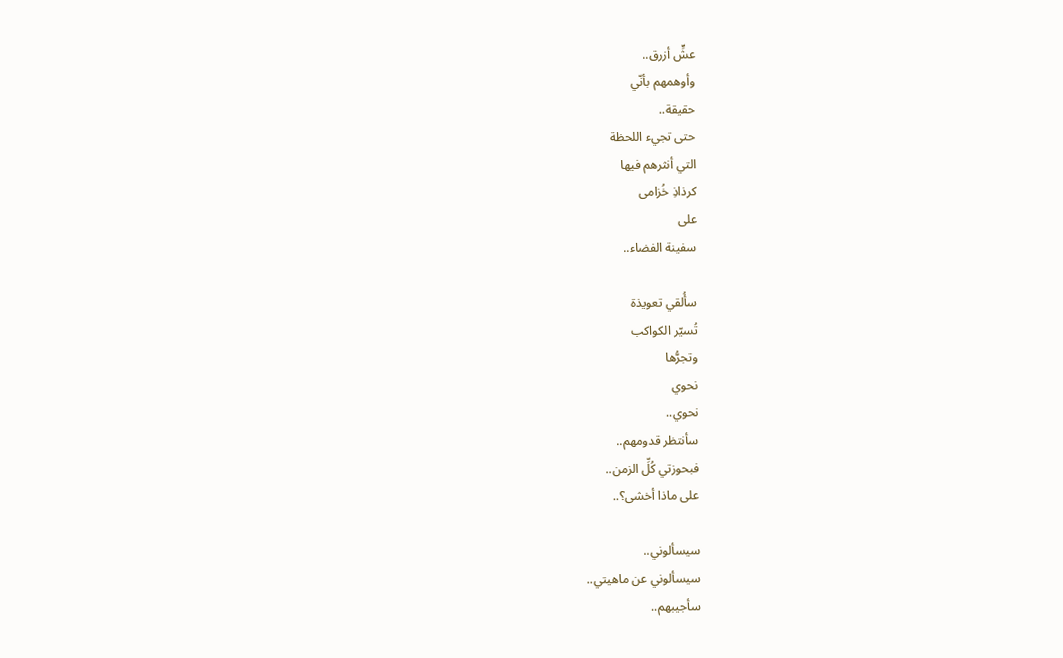عشٍّ أزرق..
وأوهمهم بأنّي
حقيقة..
حتى تجيء اللحظة
التي أنثرهم فيها
كرذاذِ خُزامى
على
سفينة الفضاء..

سأُلقي تعويذة
تُسيّر الكواكب
وتجرُّها
نحوي
نحوي..
سأنتظر قدومهم..
فبحوزتي كُلِّ الزمن..
على ماذا أخشى؟..

سيسألوني..
سيسألوني عن ماهيتي..
سأجيبهم..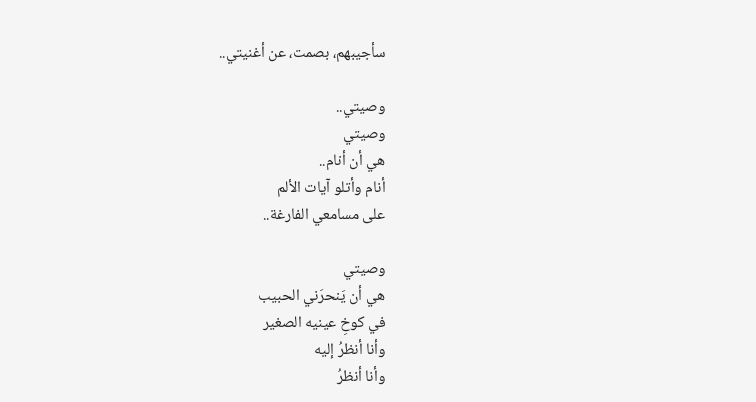سأجيبهم، بصمت، عن أغنيتي..

وصيتي..
وصيتي
هي أن أنام..
أنام وأتلو آيات الألم
على مسامعي الفارغة..

وصيتي
هي أن يَنحرَني الحبيب
في كوخِ عينيه الصغير
وأنا أنظرُ إليه
وأنا أنظرُ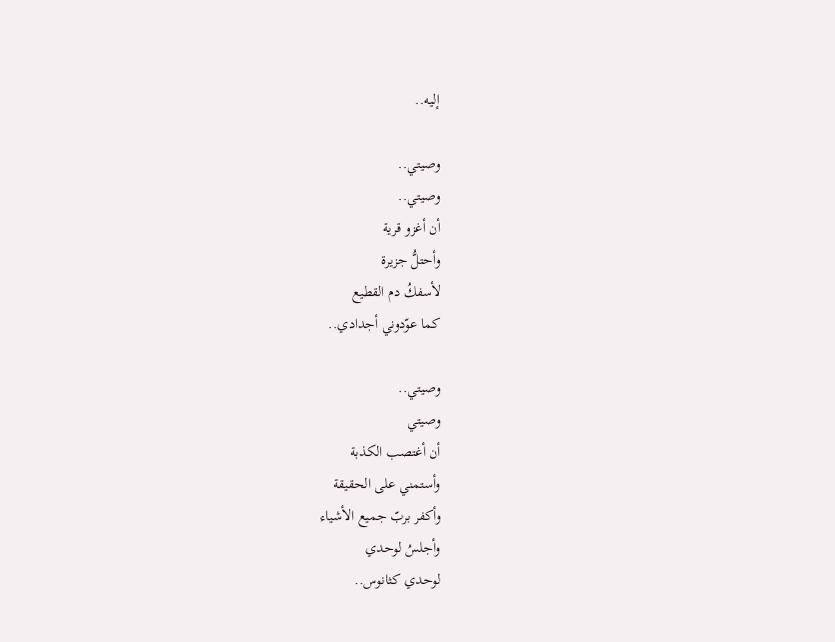إليه..

وصيتي..
وصيتي..
أن أغزو قرية
وأحتلُّ جزيرة
لأسفكُ دم القطيع
كما عوّدوني أجدادي..

وصيتي..
وصيتي
أن أغتصب الكذبة
وأستمني على الحقيقة
وأكفر بربّ جميع الأشياء
وأجلسُ لوحدي
لوحدي كثانوس..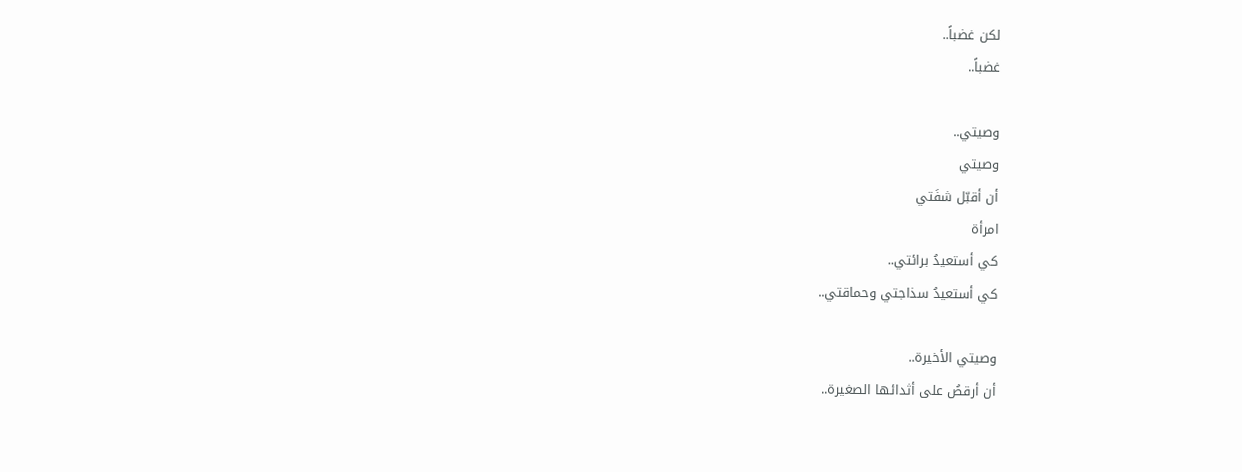لكن غضباً..
غضباً..

وصيتي..
وصيتي
أن أقبّل شفَتي
امرأة
كي أستعيدُ برائتي..
كي أستعيدُ سذاجتي وحماقتي..

وصيتي الأخيرة..
أن أرقصُ على أثدائها الصغيرة..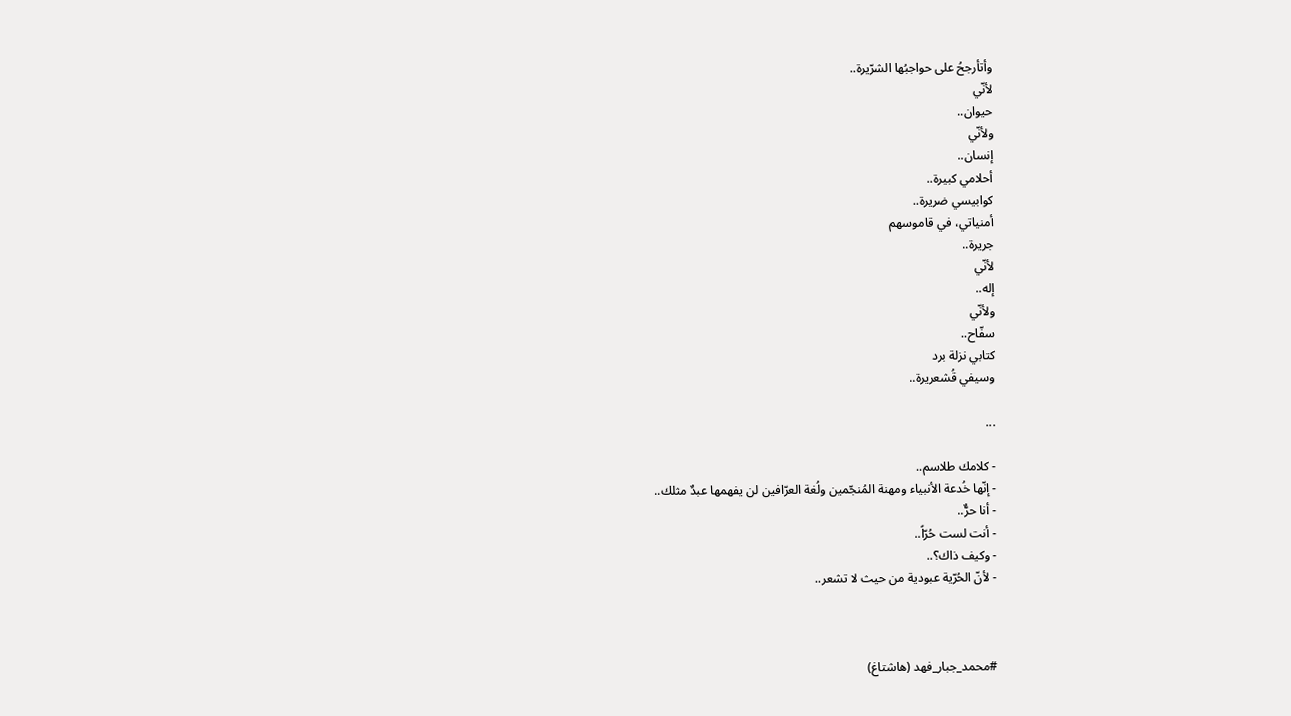وأتأرجحُ على حواجبُها الشرّيرة..
لأنّي
حيوان..
ولأنّي
إنسان..
أحلامي كبيرة..
كوابيسي ضريرة..
أمنياتي، في قاموسهم
جريرة..
لأنّي
إله..
ولأنّي
سفّاح..
كتابي نزلة برد
وسيفي قُشعريرة..

...

- كلامك طلاسم..
- إنّها خُدعة الأنبياء ومهنة المُنجّمين ولُغة العرّافين لن يفهمها عبدٌ مثلك..
- أنا حرٌّ..
- أنت لست حُرّاً..
- وكيف ذاك؟..
- لأنّ الحُرّية عبودية من حيث لا تشعر..



#محمد_جبار_فهد (هاشتاغ)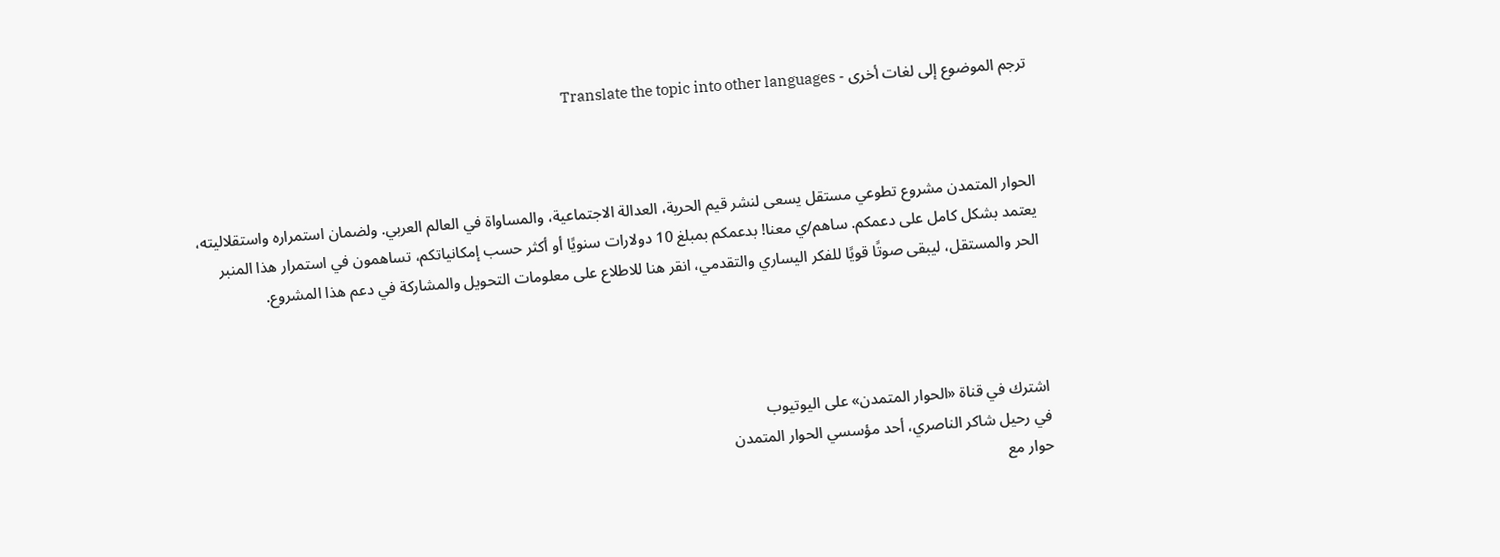ترجم الموضوع إلى لغات أخرى - Translate the topic into other languages



الحوار المتمدن مشروع تطوعي مستقل يسعى لنشر قيم الحرية، العدالة الاجتماعية، والمساواة في العالم العربي. ولضمان استمراره واستقلاليته، يعتمد بشكل كامل على دعمكم. ساهم/ي معنا! بدعمكم بمبلغ 10 دولارات سنويًا أو أكثر حسب إمكانياتكم، تساهمون في استمرار هذا المنبر الحر والمستقل، ليبقى صوتًا قويًا للفكر اليساري والتقدمي، انقر هنا للاطلاع على معلومات التحويل والمشاركة في دعم هذا المشروع.




اشترك في قناة «الحوار المتمدن» على اليوتيوب
في رحيل شاكر الناصري، أحد مؤسسي الحوار المتمدن
حوار مع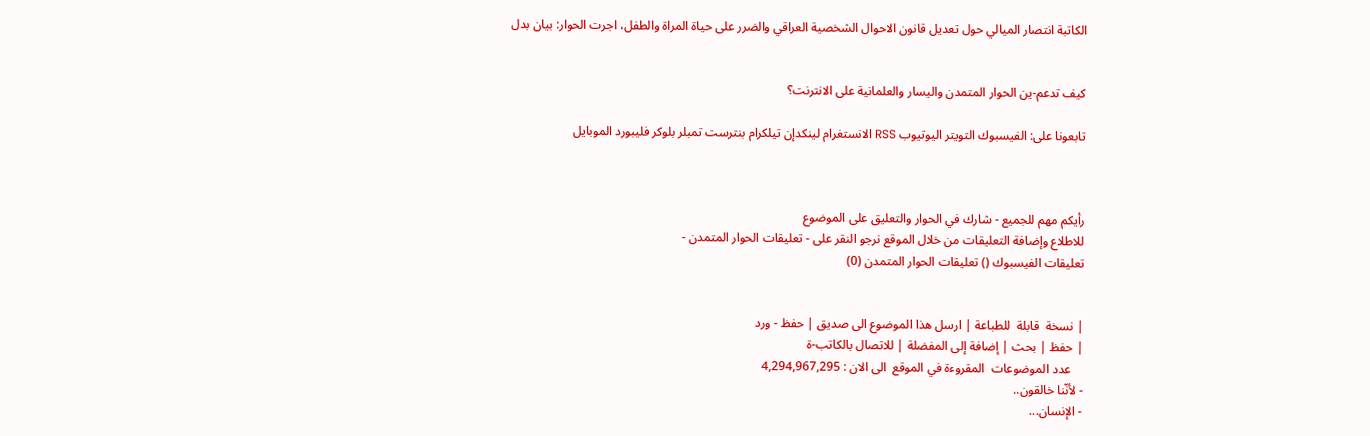الكاتبة انتصار الميالي حول تعديل قانون الاحوال الشخصية العراقي والضرر على حياة المراة والطفل، اجرت الحوار: بيان بدل


كيف تدعم-ين الحوار المتمدن واليسار والعلمانية على الانترنت؟

تابعونا على: الفيسبوك التويتر اليوتيوب RSS الانستغرام لينكدإن تيلكرام بنترست تمبلر بلوكر فليبورد الموبايل



رأيكم مهم للجميع - شارك في الحوار والتعليق على الموضوع
للاطلاع وإضافة التعليقات من خلال الموقع نرجو النقر على - تعليقات الحوار المتمدن -
تعليقات الفيسبوك () تعليقات الحوار المتمدن (0)


| نسخة  قابلة  للطباعة | ارسل هذا الموضوع الى صديق | حفظ - ورد
| حفظ | بحث | إضافة إلى المفضلة | للاتصال بالكاتب-ة
    عدد الموضوعات  المقروءة في الموقع  الى الان : 4,294,967,295
- لأنّنا خالقون..
- الإنسان...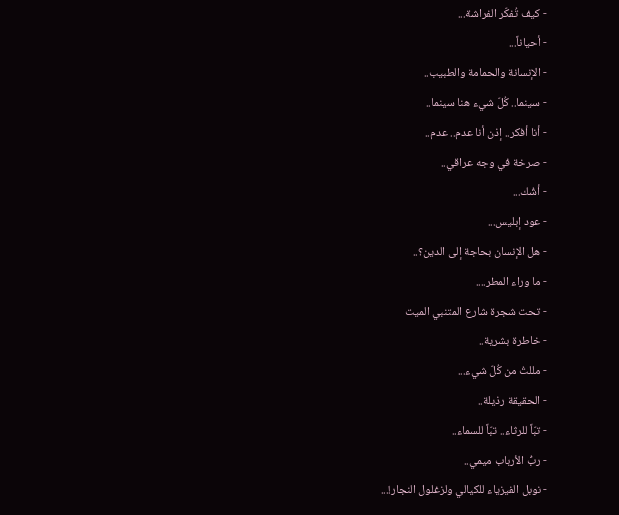- كيف تُفكّر الفراشة...
- أحياناً...
- الإنسانة والحمامة والطبيب..
- سينما.. كُلّ شيء هنا سينما..
- أنا أفكر.. إذن أنا عدم.. عدم..
- صرخة في وجه عراقي..
- أشُك...
- عود إبليس...
- هل الإنسان بحاجة إلى الدين؟..
- ما وراء المطر....
- تحت شجرة شارع المتنبي الميت
- خاطرة بشرية..
- مللتُ من كُلّ شيء...
- الحقيقة رذيلة..
- تبّاً للرثاء.. تبّاً للسماء..
- ربُّ الأرباب ميمي..
- نوبل الفيزياء للكيالي ولزغلول النجار!...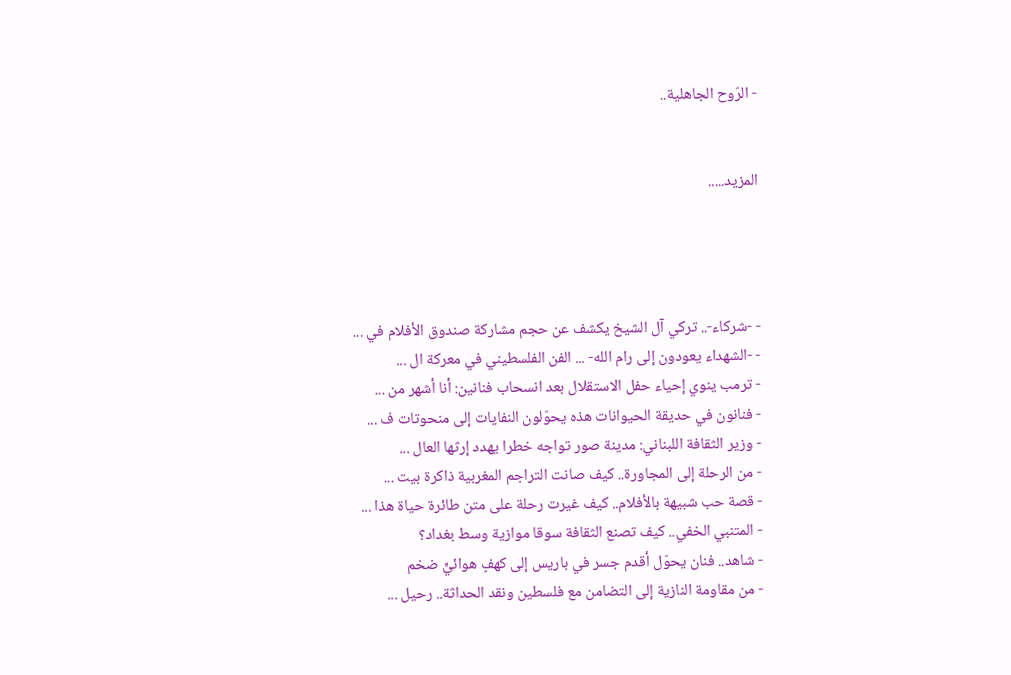- الرّوح الجاهلية..


المزيد.....




- -شركاء-.. تركي آل الشيخ يكشف عن حجم مشاركة صندوق الأفلام في ...
- -الشهداء يعودون إلى رام الله- ... الفن الفلسطيني في معركة ال ...
- ترمب ينوي إحياء حفل الاستقلال بعد انسحاب فنانين: أنا أشهر من ...
- فنانون في حديقة الحيوانات هذه يحوّلون النفايات إلى منحوتات ف ...
- وزير الثقافة اللبناني: مدينة صور تواجه خطرا يهدد إرثها العال ...
- من الرحلة إلى المجاورة.. كيف صانت التراجم المغربية ذاكرة بيت ...
- قصة حب شبيهة بالأفلام.. كيف غيرت رحلة على متن طائرة حياة هذا ...
- المتنبي الخفي.. كيف تصنع الثقافة سوقا موازية وسط بغداد؟
- شاهد.. فنان يحوّل أقدم جسر في باريس إلى كهفٍ هوائيٍّ ضخم
- من مقاومة النازية إلى التضامن مع فلسطين ونقد الحداثة.. رحيل ...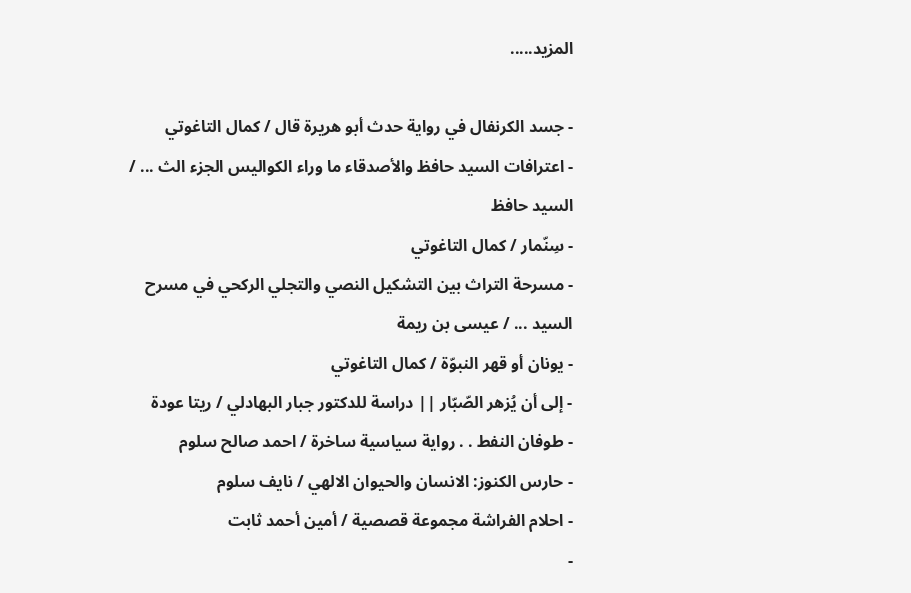المزيد.....

- جسد الكرنفال في رواية حدث أبو هريرة قال / كمال التاغوتي
- اعترافات السيد حافظ والأصدقاء ما وراء الكواليس الجزء الث ... / السيد حافظ
- سِنّمار / كمال التاغوتي
- مسرحة التراث بين التشكيل النصي والتجلي الركحي في مسرح السيد ... / عيسى بن ريمة
- يونان أو قهر النبوّة / كمال التاغوتي
- إلى أن يُزهر الصّبّار || دراسة للدكتور جبار البهادلي / ريتا عودة
- طوفان النفط . . رواية سياسية ساخرة / احمد صالح سلوم
- حارس الكنوز: الانسان والحيوان الالهي / نايف سلوم
- احلام الفراشة مجموعة قصصية / أمين أحمد ثابت
-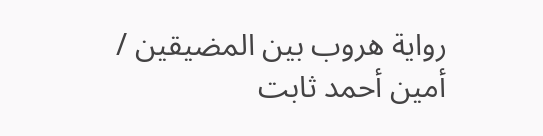رواية هروب بين المضيقين / أمين أحمد ثابت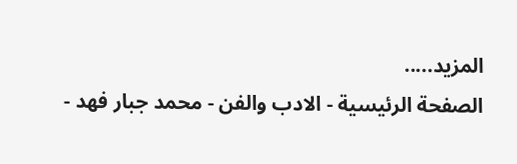المزيد.....
الصفحة الرئيسية - الادب والفن - محمد جبار فهد -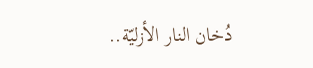دُخان النار الأزليّة..